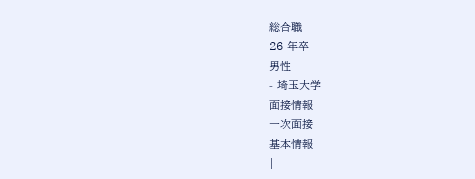総合職
26 年卒
男性
- 埼玉大学
面接情報
一次面接
基本情報
|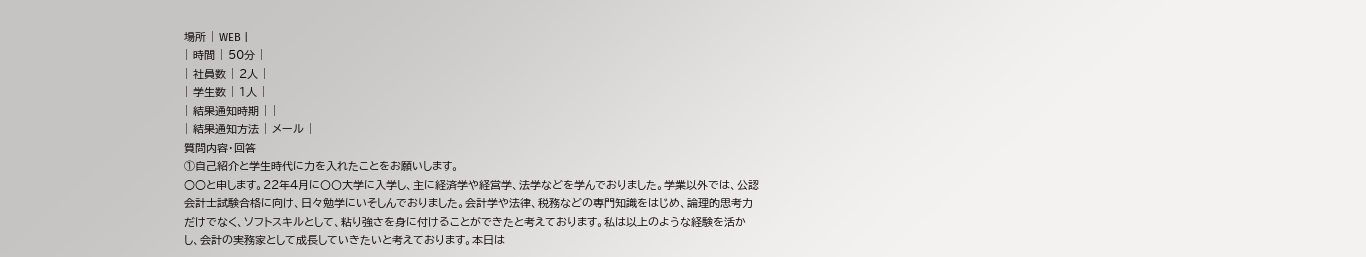場所 | WEB |
| 時間 | 50分 |
| 社員数 | 2人 |
| 学生数 | 1人 |
| 結果通知時期 | |
| 結果通知方法 | メール |
質問内容・回答
①自己紹介と学生時代に力を入れたことをお願いします。
○○と申します。22年4月に〇〇大学に入学し、主に経済学や経営学、法学などを学んでおりました。学業以外では、公認会計士試験合格に向け、日々勉学にいそしんでおりました。会計学や法律、税務などの専門知識をはじめ、論理的思考力だけでなく、ソフトスキルとして、粘り強さを身に付けることができたと考えております。私は以上のような経験を活かし、会計の実務家として成長していきたいと考えております。本日は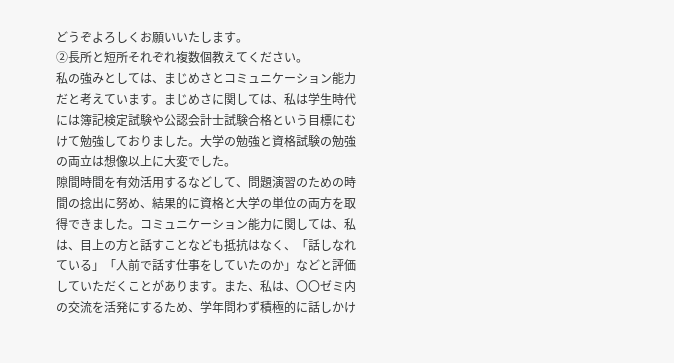どうぞよろしくお願いいたします。
②長所と短所それぞれ複数個教えてください。
私の強みとしては、まじめさとコミュニケーション能力だと考えています。まじめさに関しては、私は学生時代には簿記検定試験や公認会計士試験合格という目標にむけて勉強しておりました。大学の勉強と資格試験の勉強の両立は想像以上に大変でした。
隙間時間を有効活用するなどして、問題演習のための時間の捻出に努め、結果的に資格と大学の単位の両方を取得できました。コミュニケーション能力に関しては、私は、目上の方と話すことなども抵抗はなく、「話しなれている」「人前で話す仕事をしていたのか」などと評価していただくことがあります。また、私は、〇〇ゼミ内の交流を活発にするため、学年問わず積極的に話しかけ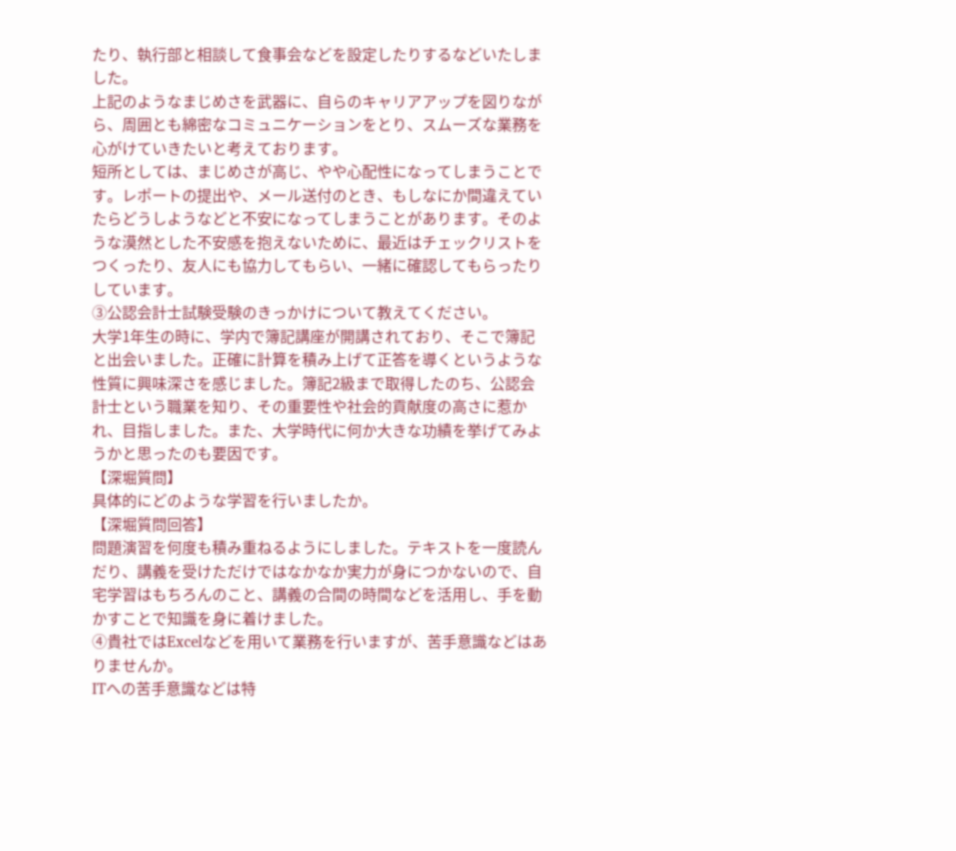たり、執行部と相談して食事会などを設定したりするなどいたしました。
上記のようなまじめさを武器に、自らのキャリアアップを図りながら、周囲とも綿密なコミュニケーションをとり、スムーズな業務を心がけていきたいと考えております。
短所としては、まじめさが高じ、やや心配性になってしまうことです。レポートの提出や、メール送付のとき、もしなにか間違えていたらどうしようなどと不安になってしまうことがあります。そのような漠然とした不安感を抱えないために、最近はチェックリストをつくったり、友人にも協力してもらい、一緒に確認してもらったりしています。
③公認会計士試験受験のきっかけについて教えてください。
大学1年生の時に、学内で簿記講座が開講されており、そこで簿記と出会いました。正確に計算を積み上げて正答を導くというような性質に興味深さを感じました。簿記2級まで取得したのち、公認会計士という職業を知り、その重要性や社会的貢献度の高さに惹かれ、目指しました。また、大学時代に何か大きな功績を挙げてみようかと思ったのも要因です。
【深堀質問】
具体的にどのような学習を行いましたか。
【深堀質問回答】
問題演習を何度も積み重ねるようにしました。テキストを一度読んだり、講義を受けただけではなかなか実力が身につかないので、自宅学習はもちろんのこと、講義の合間の時間などを活用し、手を動かすことで知識を身に着けました。
④貴社ではExcelなどを用いて業務を行いますが、苦手意識などはありませんか。
ITへの苦手意識などは特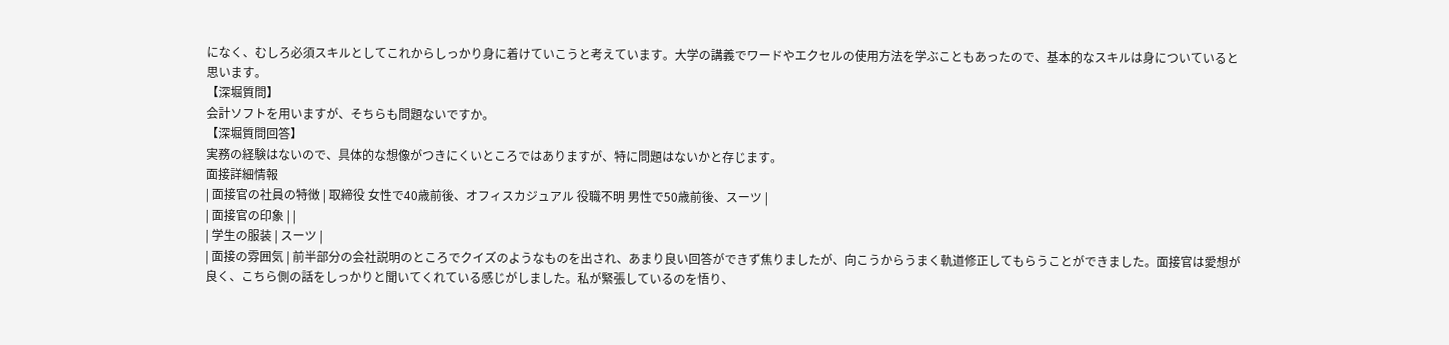になく、むしろ必須スキルとしてこれからしっかり身に着けていこうと考えています。大学の講義でワードやエクセルの使用方法を学ぶこともあったので、基本的なスキルは身についていると思います。
【深堀質問】
会計ソフトを用いますが、そちらも問題ないですか。
【深堀質問回答】
実務の経験はないので、具体的な想像がつきにくいところではありますが、特に問題はないかと存じます。
面接詳細情報
| 面接官の社員の特徴 | 取締役 女性で40歳前後、オフィスカジュアル 役職不明 男性で50歳前後、スーツ |
| 面接官の印象 | |
| 学生の服装 | スーツ |
| 面接の雰囲気 | 前半部分の会社説明のところでクイズのようなものを出され、あまり良い回答ができず焦りましたが、向こうからうまく軌道修正してもらうことができました。面接官は愛想が良く、こちら側の話をしっかりと聞いてくれている感じがしました。私が緊張しているのを悟り、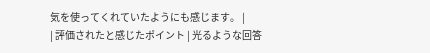気を使ってくれていたようにも感じます。 |
| 評価されたと感じたポイント | 光るような回答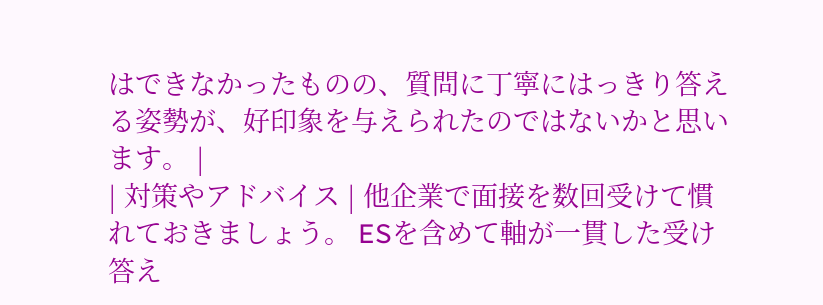はできなかったものの、質問に丁寧にはっきり答える姿勢が、好印象を与えられたのではないかと思います。 |
| 対策やアドバイス | 他企業で面接を数回受けて慣れておきましょう。 ESを含めて軸が一貫した受け答え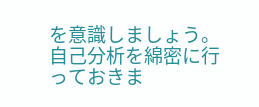を意識しましょう。 自己分析を綿密に行っておきま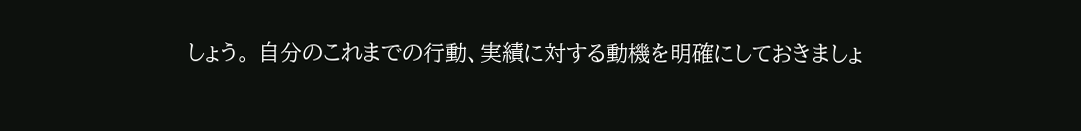しょう。 自分のこれまでの行動、実績に対する動機を明確にしておきましょ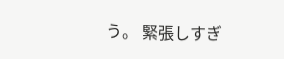う。 緊張しすぎ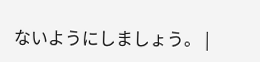ないようにしましょう。 |